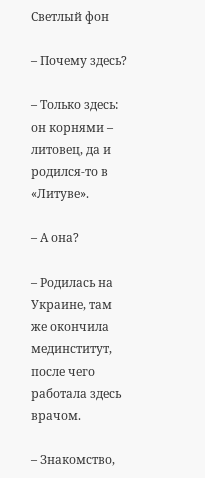Светлый фон

– Почему здесь?

– Только здесь: он корнями – литовец, да и родился-то в «Литуве».

– А она?

– Родилась на Украине, там же окончила мединститут, после чего работала здесь врачом.

– Знакомство,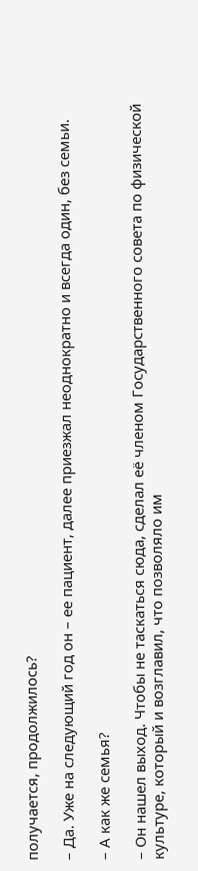получается, продолжилось?

– Да. Уже на следующий год он – ее пациент, далее приезжал неоднократно и всегда один, без семьи.

– А как же семья?

– Он нашел выход. Чтобы не таскаться сюда, сделал её членом Государственного совета по физической культуре, который и возглавил, что позволяло им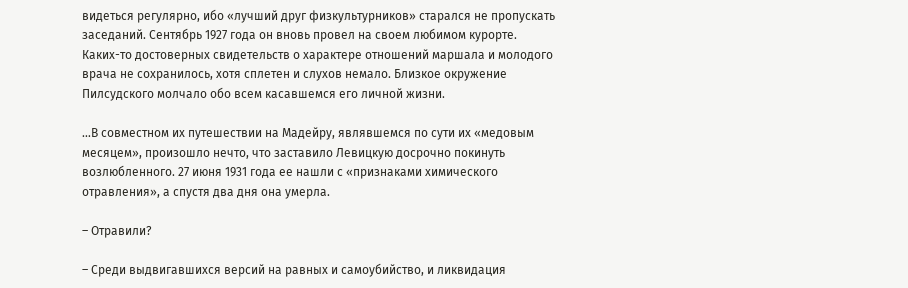видеться регулярно, ибо «лучший друг физкультурников» старался не пропускать заседаний. Сентябрь 1927 года он вновь провел на своем любимом курорте. Каких-то достоверных свидетельств о характере отношений маршала и молодого врача не сохранилось, хотя сплетен и слухов немало. Близкое окружение Пилсудского молчало обо всем касавшемся его личной жизни.

…В совместном их путешествии на Мадейру, являвшемся по сути их «медовым месяцем», произошло нечто, что заставило Левицкую досрочно покинуть возлюбленного. 27 июня 1931 года ее нашли с «признаками химического отравления», а спустя два дня она умерла.

– Отравили?

– Среди выдвигавшихся версий на равных и самоубийство, и ликвидация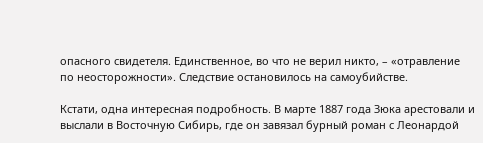опасного свидетеля. Единственное, во что не верил никто, – «отравление по неосторожности». Следствие остановилось на самоубийстве.

Кстати, одна интересная подробность. В марте 1887 года Зюка арестовали и выслали в Восточную Сибирь, где он завязал бурный роман с Леонардой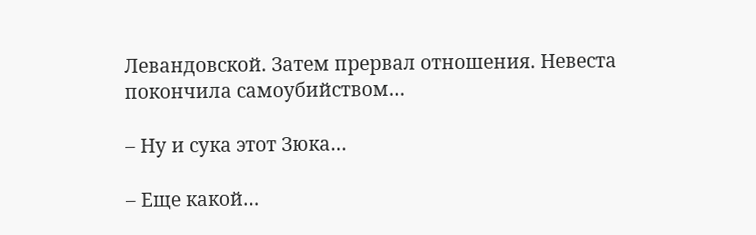Левандовской. Затем прервал отношения. Невеста покончила самоубийством…

– Ну и сука этот Зюка…

– Еще какой…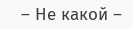– Не какой –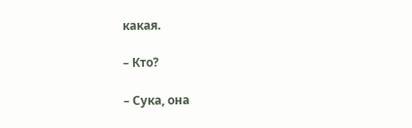какая.

– Кто?

– Сука, она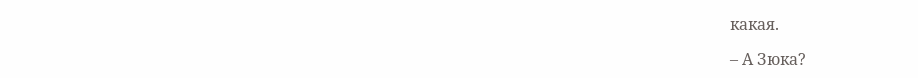какая.

– А Зюка?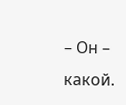– Он – какой.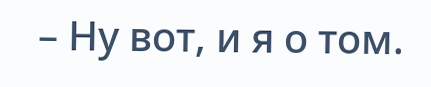– Ну вот, и я о том.